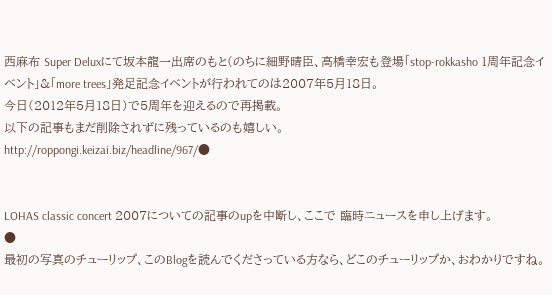西麻布 Super Deluxにて坂本龍一出席のもと(のちに細野晴臣、高橋幸宏も登場「stop-rokkasho 1周年記念イベント」&「more trees」発足記念イベントが行われてのは2007年5月18日。
今日(2012年5月18日)で5周年を迎えるので再掲載。
以下の記事もまだ削除されずに残っているのも嬉しい。
http://roppongi.keizai.biz/headline/967/●


LOHAS classic concert 2007についての記事のupを中断し、ここで 臨時ニュースを申し上げます。
●
最初の写真のチューリップ、このBlogを読んでくださっている方なら、どこのチューリップか、おわかりですね。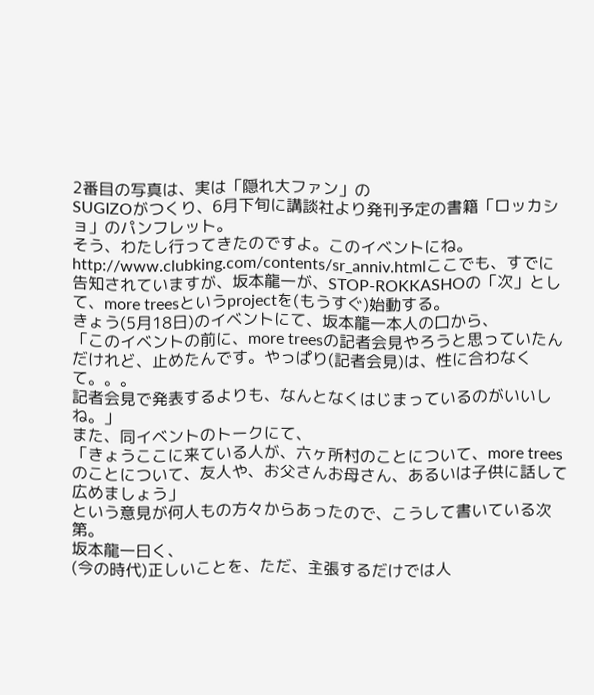2番目の写真は、実は「隠れ大ファン」の
SUGIZOがつくり、6月下旬に講談社より発刊予定の書籍「ロッカショ」のパンフレット。
そう、わたし行ってきたのですよ。このイベントにね。
http://www.clubking.com/contents/sr_anniv.htmlここでも、すでに告知されていますが、坂本龍一が、STOP-ROKKASHOの「次」として、more treesというprojectを(もうすぐ)始動する。
きょう(5月18日)のイベントにて、坂本龍一本人の口から、
「このイベントの前に、more treesの記者会見やろうと思っていたんだけれど、止めたんです。やっぱり(記者会見)は、性に合わなくて。。。
記者会見で発表するよりも、なんとなくはじまっているのがいいしね。」
また、同イベントのトークにて、
「きょうここに来ている人が、六ヶ所村のことについて、more treesのことについて、友人や、お父さんお母さん、あるいは子供に話して広めましょう」
という意見が何人もの方々からあったので、こうして書いている次第。
坂本龍一曰く、
(今の時代)正しいことを、ただ、主張するだけでは人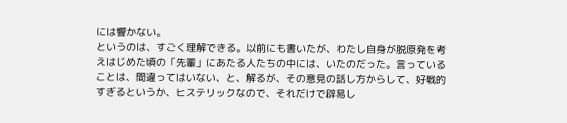には響かない。
というのは、すごく理解できる。以前にも書いたが、わたし自身が脱原発を考えはじめた頃の「先輩」にあたる人たちの中には、いたのだった。言っていることは、間違ってはいない、と、解るが、その意見の話し方からして、好戦的すぎるというか、ヒステリックなので、それだけで辟易し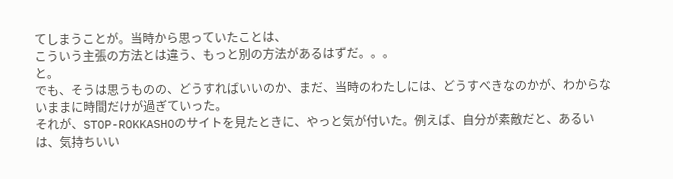てしまうことが。当時から思っていたことは、
こういう主張の方法とは違う、もっと別の方法があるはずだ。。。
と。
でも、そうは思うものの、どうすればいいのか、まだ、当時のわたしには、どうすべきなのかが、わからないままに時間だけが過ぎていった。
それが、STOP-ROKKASHOのサイトを見たときに、やっと気が付いた。例えば、自分が素敵だと、あるいは、気持ちいい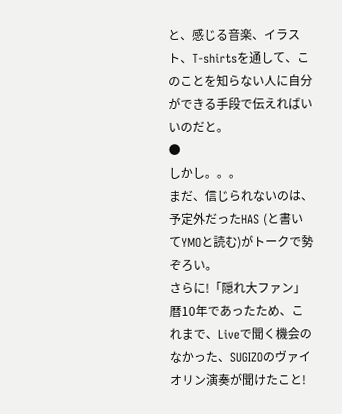と、感じる音楽、イラスト、T-shirtsを通して、このことを知らない人に自分ができる手段で伝えればいいのだと。
●
しかし。。。
まだ、信じられないのは、予定外だったHAS (と書いてYMOと読む)がトークで勢ぞろい。
さらに!「隠れ大ファン」暦10年であったため、これまで、Liveで聞く機会のなかった、SUGIZOのヴァイオリン演奏が聞けたこと!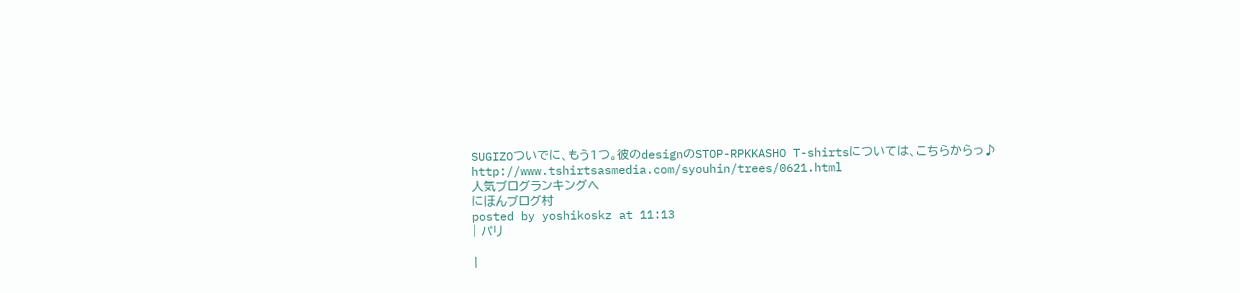SUGIZOついでに、もう1つ。彼のdesignのSTOP-RPKKASHO T-shirtsについては、こちらからっ♪
http://www.tshirtsasmedia.com/syouhin/trees/0621.html
人気ブログランキングへ
にほんブログ村
posted by yoshikoskz at 11:13
| パリ

|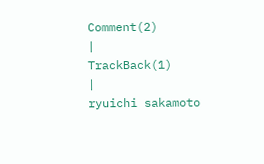Comment(2)
|
TrackBack(1)
|
ryuichi sakamoto